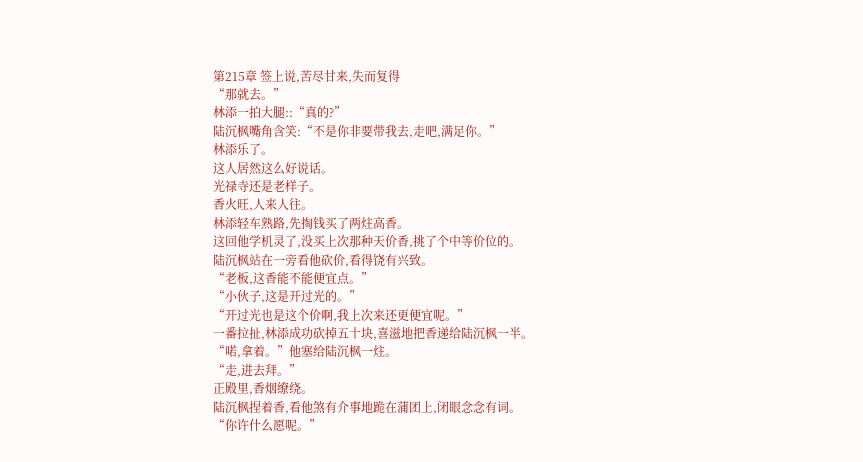第215章 签上说,苦尽甘来,失而复得
“那就去。”
林添一拍大腿::“真的?”
陆沉枫嘴角含笑:“不是你非要带我去,走吧,满足你。”
林添乐了。
这人居然这么好说话。
光禄寺还是老样子。
香火旺,人来人往。
林添轻车熟路,先掏钱买了两炷高香。
这回他学机灵了,没买上次那种天价香,挑了个中等价位的。
陆沉枫站在一旁看他砍价,看得饶有兴致。
“老板,这香能不能便宜点。”
“小伙子,这是开过光的。”
“开过光也是这个价啊,我上次来还更便宜呢。”
一番拉扯,林添成功砍掉五十块,喜滋地把香递给陆沉枫一半。
“喏,拿着。”他塞给陆沉枫一炷。
“走,进去拜。”
正殿里,香烟缭绕。
陆沉枫捏着香,看他煞有介事地跪在蒲团上,闭眼念念有词。
“你许什么愿呢。”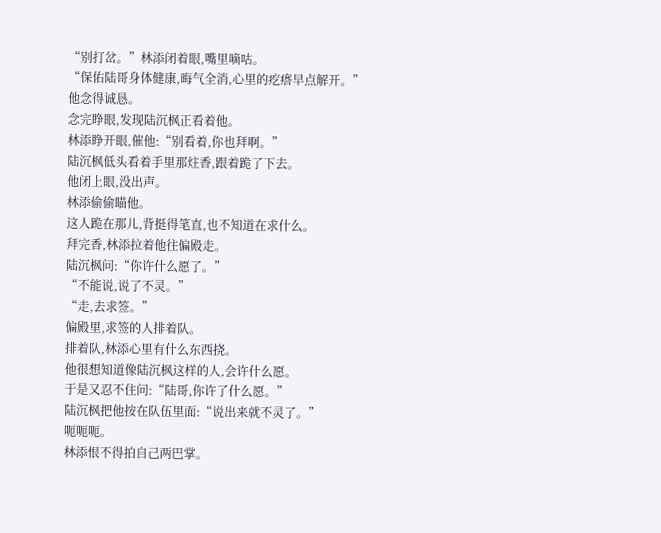“别打岔。”林添闭着眼,嘴里嘀咕。
“保佑陆哥身体健康,晦气全消,心里的疙瘩早点解开。”
他念得诚恳。
念完睁眼,发现陆沉枫正看着他。
林添睁开眼,催他:“别看着,你也拜啊。”
陆沉枫低头看着手里那炷香,跟着跪了下去。
他闭上眼,没出声。
林添偷偷瞄他。
这人跪在那儿,背挺得笔直,也不知道在求什么。
拜完香,林添拉着他往偏殿走。
陆沉枫问:“你许什么愿了。”
“不能说,说了不灵。”
“走,去求签。”
偏殿里,求签的人排着队。
排着队,林添心里有什么东西挠。
他很想知道像陆沉枫这样的人,会许什么愿。
于是又忍不住问:“陆哥,你许了什么愿。”
陆沉枫把他按在队伍里面:“说出来就不灵了。”
呃呃呃。
林添恨不得拍自己两巴掌。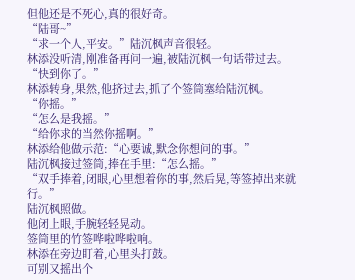但他还是不死心,真的很好奇。
“陆哥~”
“求一个人,平安。”陆沉枫声音很轻。
林添没听清,刚准备再问一遍,被陆沉枫一句话带过去。
“快到你了。”
林添转身,果然,他挤过去,抓了个签筒塞给陆沉枫。
“你摇。”
“怎么是我摇。”
“给你求的当然你摇啊。”
林添给他做示范:“心要诚,默念你想问的事。”
陆沉枫接过签筒,捧在手里:“怎么摇。”
“双手捧着,闭眼,心里想着你的事,然后晃,等签掉出来就行。”
陆沉枫照做。
他闭上眼,手腕轻轻晃动。
签筒里的竹签哗啦哗啦响。
林添在旁边盯着,心里头打鼓。
可别又摇出个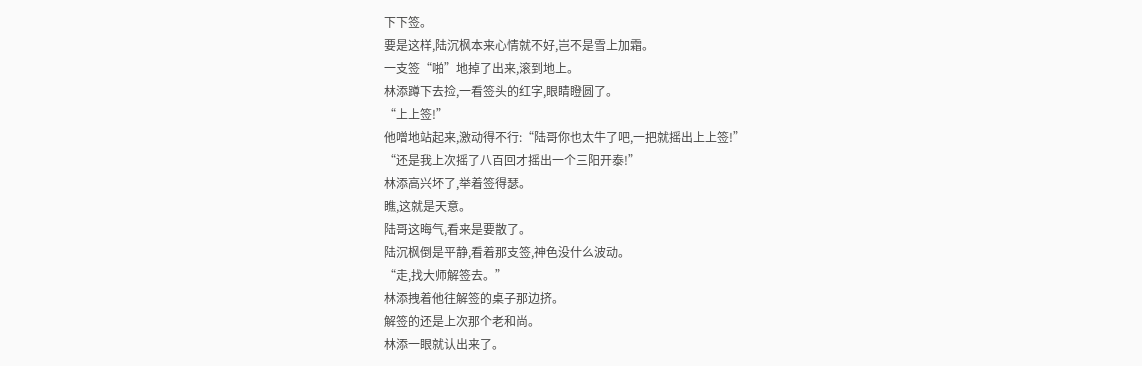下下签。
要是这样,陆沉枫本来心情就不好,岂不是雪上加霜。
一支签“啪”地掉了出来,滚到地上。
林添蹲下去捡,一看签头的红字,眼睛瞪圆了。
“上上签!”
他噌地站起来,激动得不行:“陆哥你也太牛了吧,一把就摇出上上签!”
“还是我上次摇了八百回才摇出一个三阳开泰!”
林添高兴坏了,举着签得瑟。
瞧,这就是天意。
陆哥这晦气,看来是要散了。
陆沉枫倒是平静,看着那支签,神色没什么波动。
“走,找大师解签去。”
林添拽着他往解签的桌子那边挤。
解签的还是上次那个老和尚。
林添一眼就认出来了。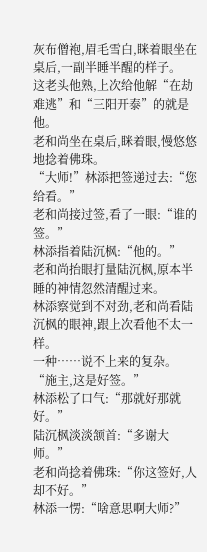灰布僧袍,眉毛雪白,眯着眼坐在桌后,一副半睡半醒的样子。
这老头他熟,上次给他解“在劫难逃”和“三阳开泰”的就是他。
老和尚坐在桌后,眯着眼,慢悠悠地捻着佛珠。
“大师!”林添把签递过去:“您给看。”
老和尚接过签,看了一眼:“谁的签。”
林添指着陆沉枫:“他的。”
老和尚抬眼打量陆沉枫,原本半睡的神情忽然清醒过来。
林添察觉到不对劲,老和尚看陆沉枫的眼神,跟上次看他不太一样。
一种……说不上来的复杂。
“施主,这是好签。”
林添松了口气:“那就好那就好。”
陆沉枫淡淡颔首:“多谢大师。”
老和尚捻着佛珠:“你这签好,人却不好。”
林添一愣:“啥意思啊大师?”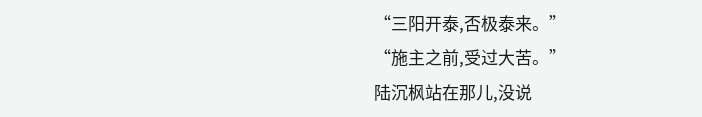“三阳开泰,否极泰来。”
“施主之前,受过大苦。”
陆沉枫站在那儿,没说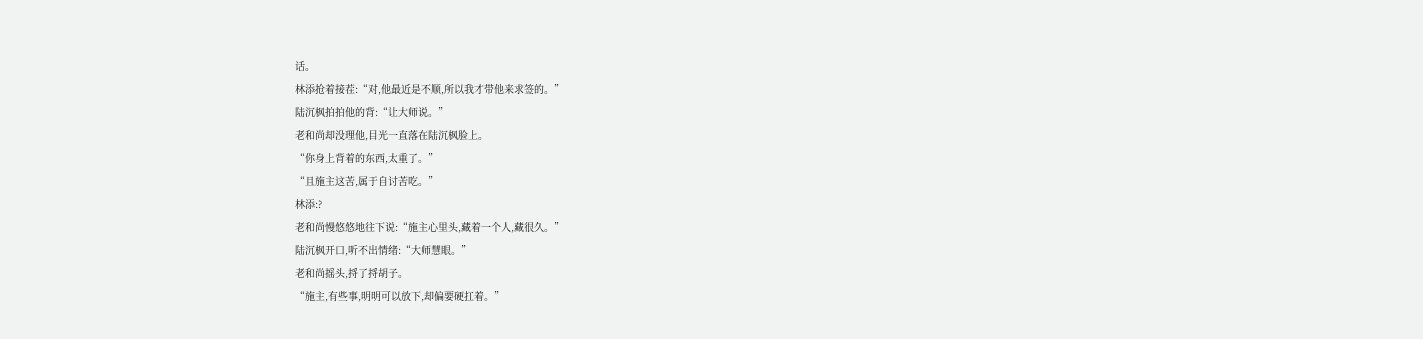话。
林添抢着接茬:“对,他最近是不顺,所以我才带他来求签的。”
陆沉枫拍拍他的背:“让大师说。”
老和尚却没理他,目光一直落在陆沉枫脸上。
“你身上背着的东西,太重了。”
“且施主这苦,属于自讨苦吃。”
林添:?
老和尚慢悠悠地往下说:“施主心里头,藏着一个人,藏很久。”
陆沉枫开口,听不出情绪:“大师慧眼。”
老和尚摇头,捋了捋胡子。
“施主,有些事,明明可以放下,却偏要硬扛着。”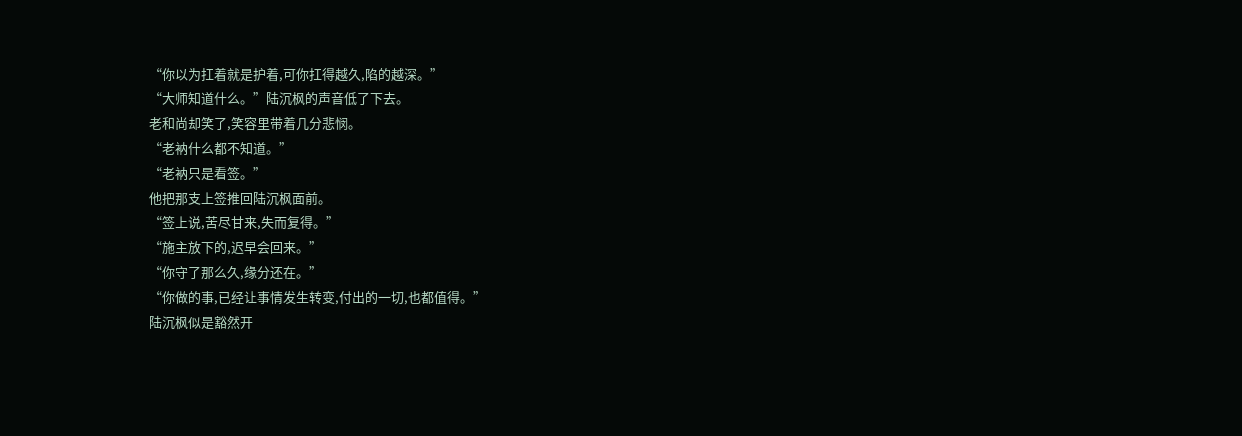“你以为扛着就是护着,可你扛得越久,陷的越深。”
“大师知道什么。”陆沉枫的声音低了下去。
老和尚却笑了,笑容里带着几分悲悯。
“老衲什么都不知道。”
“老衲只是看签。”
他把那支上签推回陆沉枫面前。
“签上说,苦尽甘来,失而复得。”
“施主放下的,迟早会回来。”
“你守了那么久,缘分还在。”
“你做的事,已经让事情发生转变,付出的一切,也都值得。”
陆沉枫似是豁然开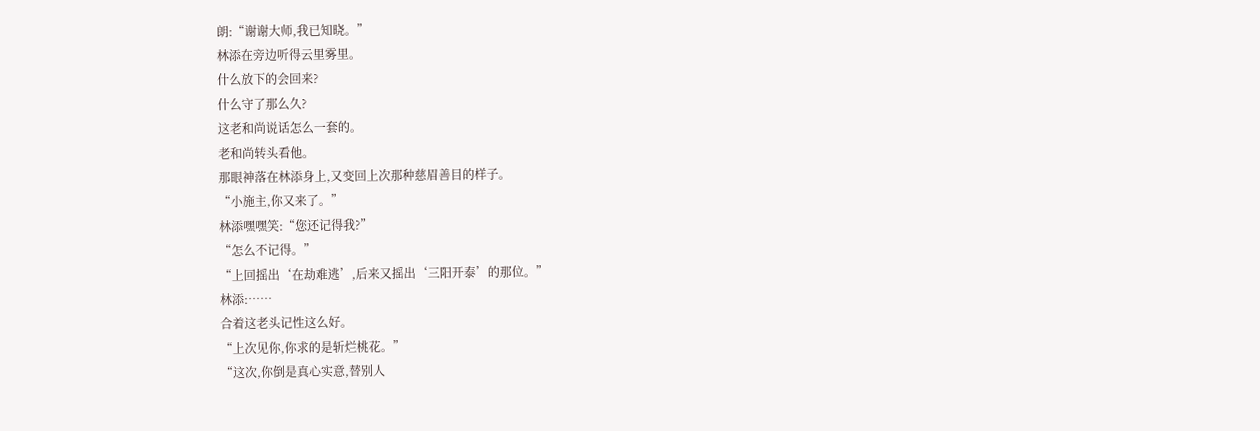朗:“谢谢大师,我已知晓。”
林添在旁边听得云里雾里。
什么放下的会回来?
什么守了那么久?
这老和尚说话怎么一套的。
老和尚转头看他。
那眼神落在林添身上,又变回上次那种慈眉善目的样子。
“小施主,你又来了。”
林添嘿嘿笑:“您还记得我?”
“怎么不记得。”
“上回摇出‘在劫难逃’,后来又摇出‘三阳开泰’的那位。”
林添:……
合着这老头记性这么好。
“上次见你,你求的是斩烂桃花。”
“这次,你倒是真心实意,替别人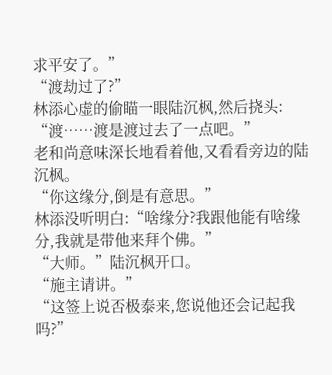求平安了。”
“渡劫过了?”
林添心虚的偷瞄一眼陆沉枫,然后挠头:
“渡……渡是渡过去了一点吧。”
老和尚意味深长地看着他,又看看旁边的陆沉枫。
“你这缘分,倒是有意思。”
林添没听明白:“啥缘分?我跟他能有啥缘分,我就是带他来拜个佛。”
“大师。”陆沉枫开口。
“施主请讲。”
“这签上说否极泰来,您说他还会记起我吗?”